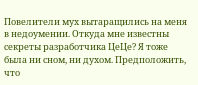Повелители мух вытаращились на меня в недоумении. Откуда мне известны секреты разработчика ЦеЦе? Я тоже была ни сном, ни духом. Предположить, что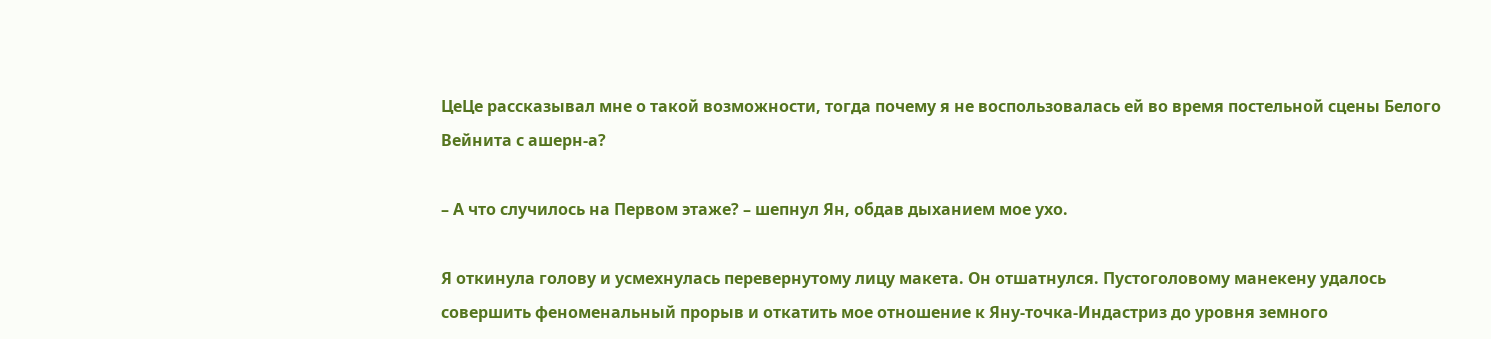ЦеЦе рассказывал мне о такой возможности, тогда почему я не воспользовалась ей во время постельной сцены Белого Вейнита с ашерн-а?

– А что случилось на Первом этаже? – шепнул Ян, обдав дыханием мое ухо.

Я откинула голову и усмехнулась перевернутому лицу макета. Он отшатнулся. Пустоголовому манекену удалось совершить феноменальный прорыв и откатить мое отношение к Яну-точка-Индастриз до уровня земного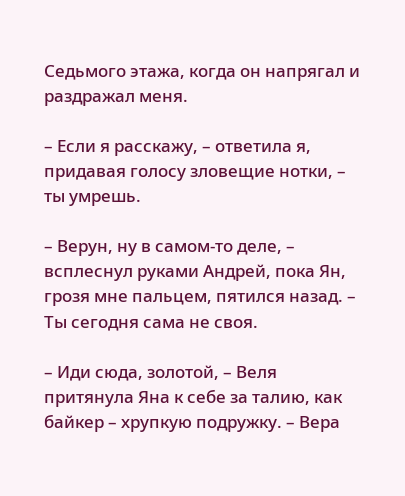Седьмого этажа, когда он напрягал и раздражал меня.

– Если я расскажу, – ответила я, придавая голосу зловещие нотки, – ты умрешь.

– Верун, ну в самом-то деле, – всплеснул руками Андрей, пока Ян, грозя мне пальцем, пятился назад. – Ты сегодня сама не своя.

– Иди сюда, золотой, – Веля притянула Яна к себе за талию, как байкер – хрупкую подружку. – Вера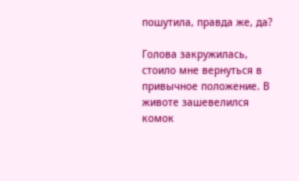пошутила, правда же, да?

Голова закружилась, стоило мне вернуться в привычное положение. В животе зашевелился комок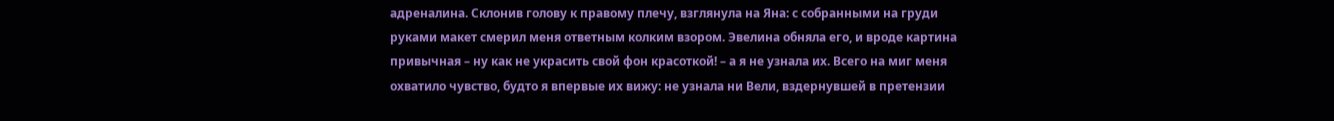адреналина. Склонив голову к правому плечу, взглянула на Яна: с собранными на груди руками макет смерил меня ответным колким взором. Эвелина обняла его, и вроде картина привычная – ну как не украсить свой фон красоткой! – а я не узнала их. Всего на миг меня охватило чувство, будто я впервые их вижу: не узнала ни Вели, вздернувшей в претензии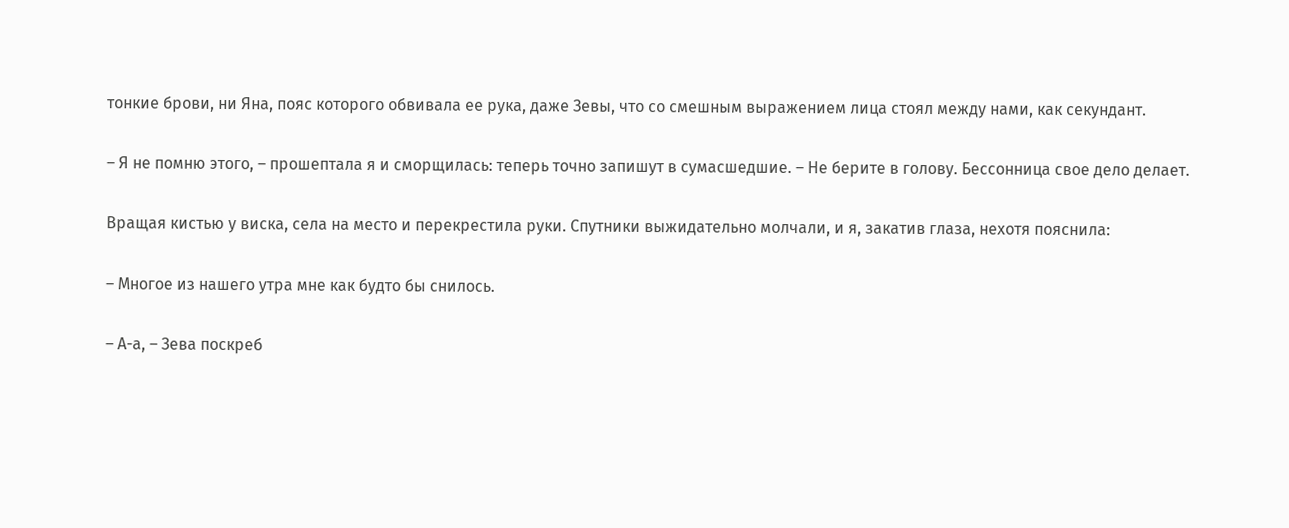тонкие брови, ни Яна, пояс которого обвивала ее рука, даже Зевы, что со смешным выражением лица стоял между нами, как секундант.

– Я не помню этого, – прошептала я и сморщилась: теперь точно запишут в сумасшедшие. – Не берите в голову. Бессонница свое дело делает.

Вращая кистью у виска, села на место и перекрестила руки. Спутники выжидательно молчали, и я, закатив глаза, нехотя пояснила:

– Многое из нашего утра мне как будто бы снилось.

– А-а, – Зева поскреб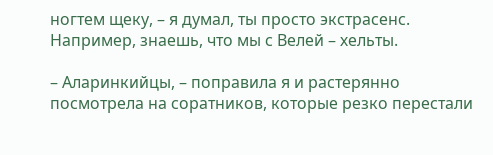ногтем щеку, – я думал, ты просто экстрасенс. Например, знаешь, что мы с Велей – хельты.

– Аларинкийцы, – поправила я и растерянно посмотрела на соратников, которые резко перестали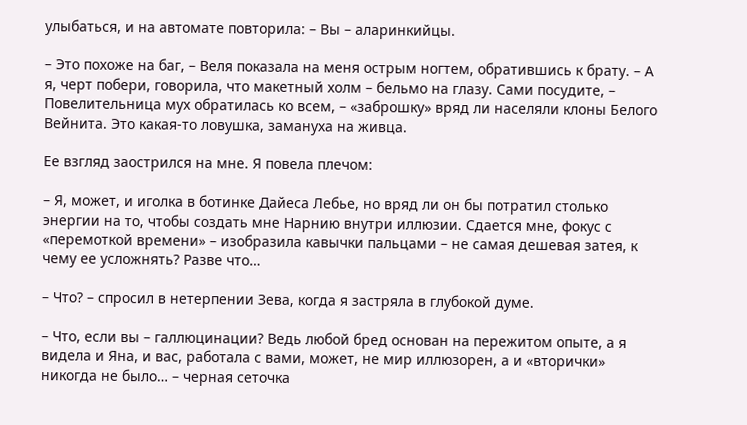улыбаться, и на автомате повторила: – Вы – аларинкийцы.

– Это похоже на баг, – Веля показала на меня острым ногтем, обратившись к брату. – А я, черт побери, говорила, что макетный холм – бельмо на глазу. Сами посудите, – Повелительница мух обратилась ко всем, – «заброшку» вряд ли населяли клоны Белого Вейнита. Это какая-то ловушка, замануха на живца.

Ее взгляд заострился на мне. Я повела плечом:

– Я, может, и иголка в ботинке Дайеса Лебье, но вряд ли он бы потратил столько энергии на то, чтобы создать мне Нарнию внутри иллюзии. Сдается мне, фокус с «перемоткой времени» – изобразила кавычки пальцами – не самая дешевая затея, к чему ее усложнять? Разве что…

– Что? – спросил в нетерпении Зева, когда я застряла в глубокой думе.

– Что, если вы – галлюцинации? Ведь любой бред основан на пережитом опыте, а я видела и Яна, и вас, работала с вами, может, не мир иллюзорен, а и «вторички» никогда не было… – черная сеточка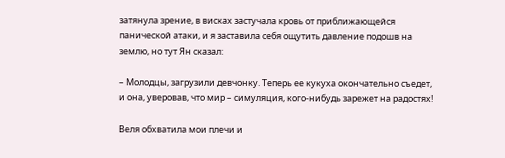затянула зрение, в висках застучала кровь от приближающейся панической атаки, и я заставила себя ощутить давление подошв на землю, но тут Ян сказал:

– Молодцы, загрузили девчонку. Теперь ее кукуха окончательно съедет, и она, уверовав, что мир – симуляция, кого-нибудь зарежет на радостях!

Веля обхватила мои плечи и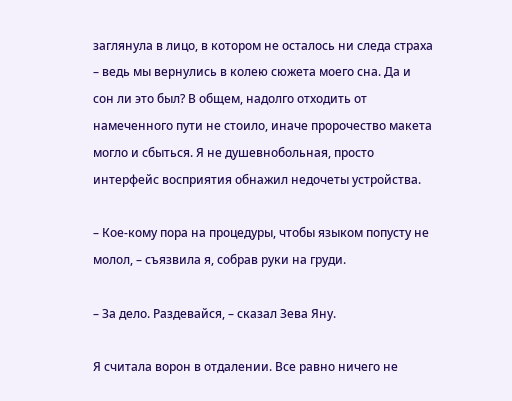заглянула в лицо, в котором не осталось ни следа страха – ведь мы вернулись в колею сюжета моего сна. Да и сон ли это был? В общем, надолго отходить от намеченного пути не стоило, иначе пророчество макета могло и сбыться. Я не душевнобольная, просто интерфейс восприятия обнажил недочеты устройства.

– Кое-кому пора на процедуры, чтобы языком попусту не молол, – съязвила я, собрав руки на груди.

– За дело. Раздевайся, – сказал Зева Яну.

Я считала ворон в отдалении. Все равно ничего не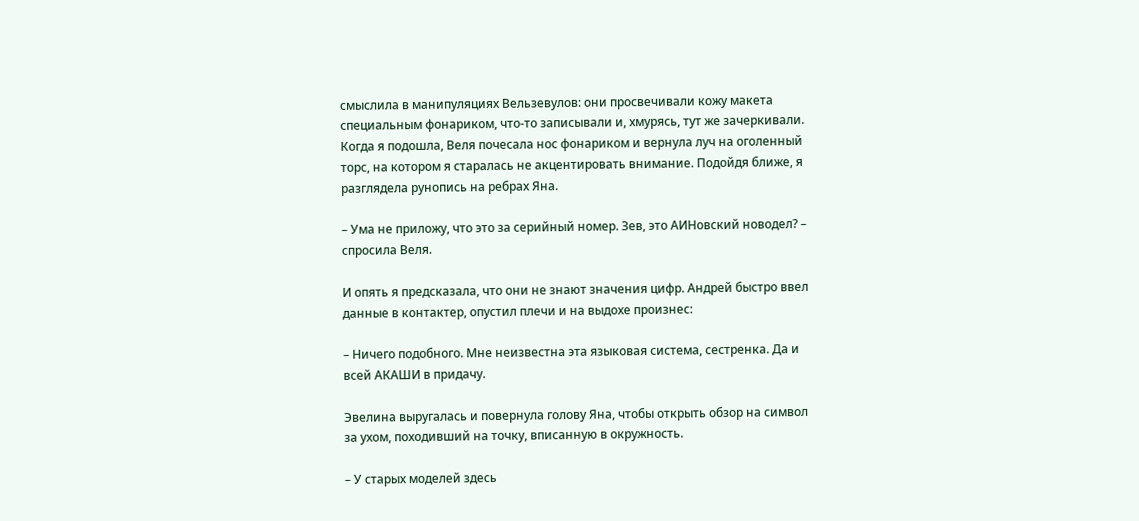смыслила в манипуляциях Вельзевулов: они просвечивали кожу макета специальным фонариком, что-то записывали и, хмурясь, тут же зачеркивали. Когда я подошла, Веля почесала нос фонариком и вернула луч на оголенный торс, на котором я старалась не акцентировать внимание. Подойдя ближе, я разглядела рунопись на ребрах Яна.

– Ума не приложу, что это за серийный номер. Зев, это АИНовский новодел? – спросила Веля.

И опять я предсказала, что они не знают значения цифр. Андрей быстро ввел данные в контактер, опустил плечи и на выдохе произнес:

– Ничего подобного. Мне неизвестна эта языковая система, сестренка. Да и всей АКАШИ в придачу.

Эвелина выругалась и повернула голову Яна, чтобы открыть обзор на символ за ухом, походивший на точку, вписанную в окружность.

– У старых моделей здесь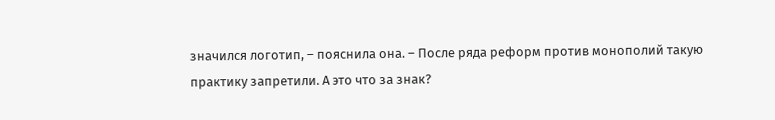значился логотип, – пояснила она. – После ряда реформ против монополий такую практику запретили. А это что за знак?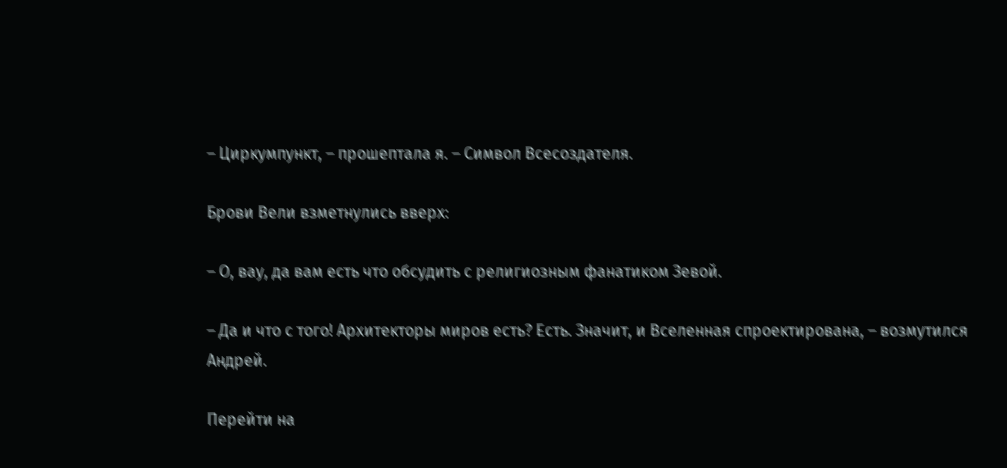– Циркумпункт, – прошептала я. – Символ Всесоздателя.

Брови Вели взметнулись вверх:

– О, вау, да вам есть что обсудить с религиозным фанатиком Зевой.

– Да и что с того! Архитекторы миров есть? Есть. Значит, и Вселенная спроектирована, – возмутился Андрей.

Перейти на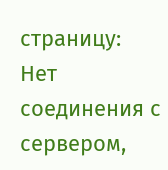страницу:
Нет соединения с сервером,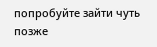попробуйте зайти чуть позже